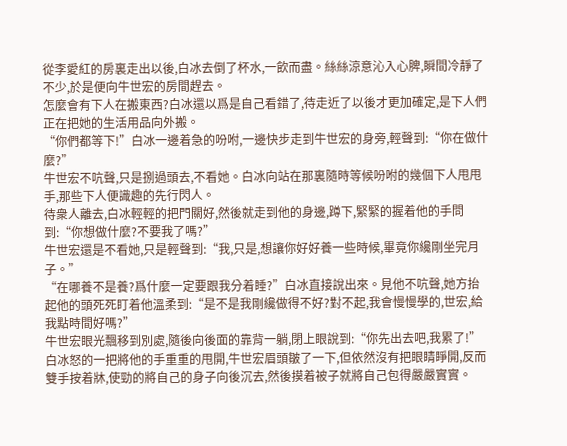從李愛紅的房裏走出以後,白冰去倒了杯水,一飲而盡。絲絲涼意沁入心脾,瞬間冷靜了不少,於是便向牛世宏的房間趕去。
怎麼會有下人在搬東西?白冰還以爲是自己看錯了,待走近了以後才更加確定,是下人們正在把她的生活用品向外搬。
“你們都等下!”白冰一邊着急的吩咐,一邊快步走到牛世宏的身旁,輕聲到:“你在做什麼?”
牛世宏不吭聲,只是捌過頭去,不看她。白冰向站在那裏隨時等候吩咐的幾個下人甩甩手,那些下人便識趣的先行閃人。
待衆人離去,白冰輕輕的把門關好,然後就走到他的身邊,蹲下,緊緊的握着他的手問到:“你想做什麼?不要我了嗎?”
牛世宏還是不看她,只是輕聲到:“我,只是,想讓你好好養一些時候,畢竟你纔剛坐完月子。”
“在哪養不是養?爲什麼一定要跟我分着睡?”白冰直接說出來。見他不吭聲,她方抬起他的頭死死盯着他溫柔到:“是不是我剛纔做得不好?對不起,我會慢慢學的,世宏,給我點時間好嗎?”
牛世宏眼光飄移到別處,隨後向後面的靠背一躺,閉上眼說到:“你先出去吧,我累了!”
白冰怒的一把將他的手重重的甩開,牛世宏眉頭皺了一下,但依然沒有把眼睛睜開,反而雙手按着牀,使勁的將自己的身子向後沉去,然後摸着被子就將自己包得嚴嚴實實。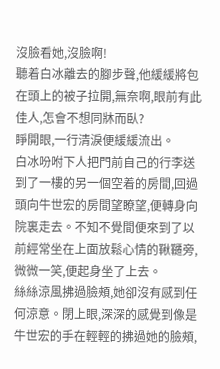沒臉看她,沒臉啊!
聽着白冰離去的腳步聲,他緩緩將包在頭上的被子拉開,無奈啊,眼前有此佳人,怎會不想同牀而臥?
睜開眼,一行清淚便緩緩流出。
白冰吩咐下人把門前自己的行李送到了一樓的另一個空着的房間,回過頭向牛世宏的房間望瞭望,便轉身向院裏走去。不知不覺間便來到了以前經常坐在上面放鬆心情的鞦韆旁,微微一笑,便起身坐了上去。
絲絲涼風拂過臉頰,她卻沒有感到任何涼意。閉上眼,深深的感覺到像是牛世宏的手在輕輕的拂過她的臉頰,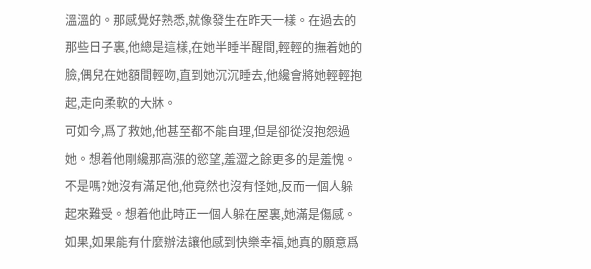溫溫的。那感覺好熟悉,就像發生在昨天一樣。在過去的那些日子裏,他總是這樣,在她半睡半醒間,輕輕的撫着她的臉,偶兒在她額間輕吻,直到她沉沉睡去,他纔會將她輕輕抱起,走向柔軟的大牀。
可如今,爲了救她,他甚至都不能自理,但是卻從沒抱怨過她。想着他剛纔那高漲的慾望,羞澀之餘更多的是羞愧。不是嗎?她沒有滿足他,他竟然也沒有怪她,反而一個人躲起來難受。想着他此時正一個人躲在屋裏,她滿是傷感。如果,如果能有什麼辦法讓他感到快樂幸福,她真的願意爲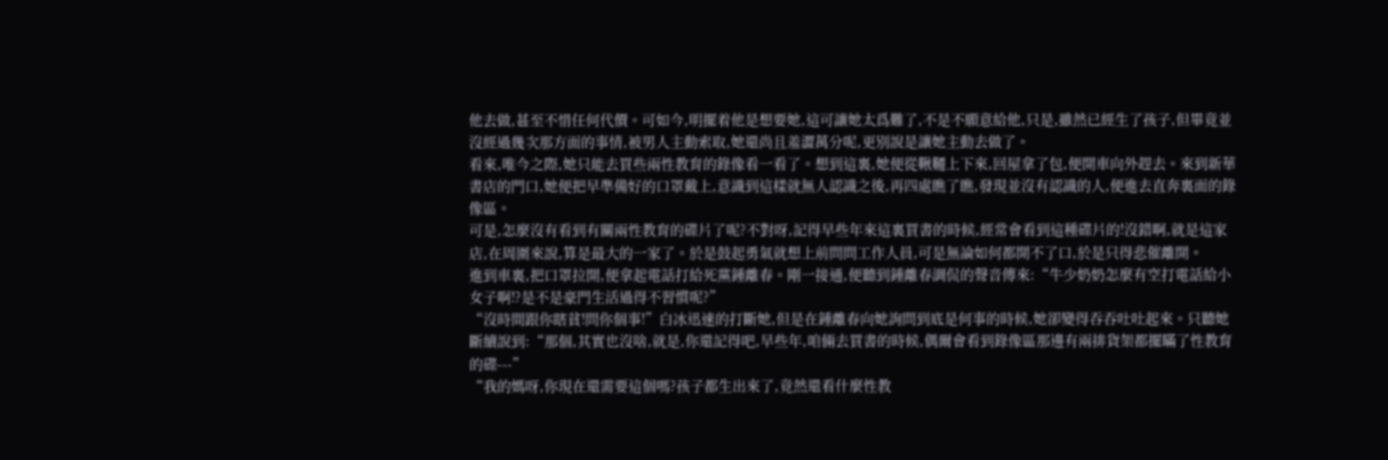他去做,甚至不惜任何代價。可如今,明擺着他是想要她,這可讓她太爲難了,不是不願意給他,只是,雖然已經生了孩子,但畢竟並沒經過幾次那方面的事情,被男人主動索取,她還尚且羞澀萬分呢,更別說是讓她主動去做了。
看來,唯今之際,她只能去買些兩性教育的錄像看一看了。想到這裏,她便從鞦韆上下來,回屋拿了包,便開車向外趕去。來到新華書店的門口,她便把早準備好的口罩戴上,意識到這樣就無人認識之後,再四處瞧了瞧,發現並沒有認識的人,便進去直奔裏面的錄像區。
可是,怎麼沒有看到有關兩性教育的碟片了呢?不對呀,記得早些年來這裏買書的時候,經常會看到這種碟片的!沒錯啊,就是這家店,在周圍來說,算是最大的一家了。於是鼓起勇氣就想上前問問工作人員,可是無論如何都開不了口,於是只得悲催離開。
進到車裏,把口罩拉開,便拿起電話打給死黨鍾離春。剛一接通,便聽到鍾離春調侃的聲音傳來:“牛少奶奶怎麼有空打電話給小女子啊!?是不是豪門生活過得不習慣呢?”
“沒時間跟你瞎貧!問你個事!”白冰迅速的打斷她,但是在鍾離春向她詢問到底是何事的時候,她卻變得吞吞吐吐起來。只聽她斷續說到:“那個,其實也沒啥,就是,你還記得吧,早些年,咱倆去買書的時候,偶爾會看到錄像區那邊有兩排貨架都擺瞞了性教育的碟---”
“我的媽呀,你現在還需要這個嗎?孩子都生出來了,竟然還看什麼性教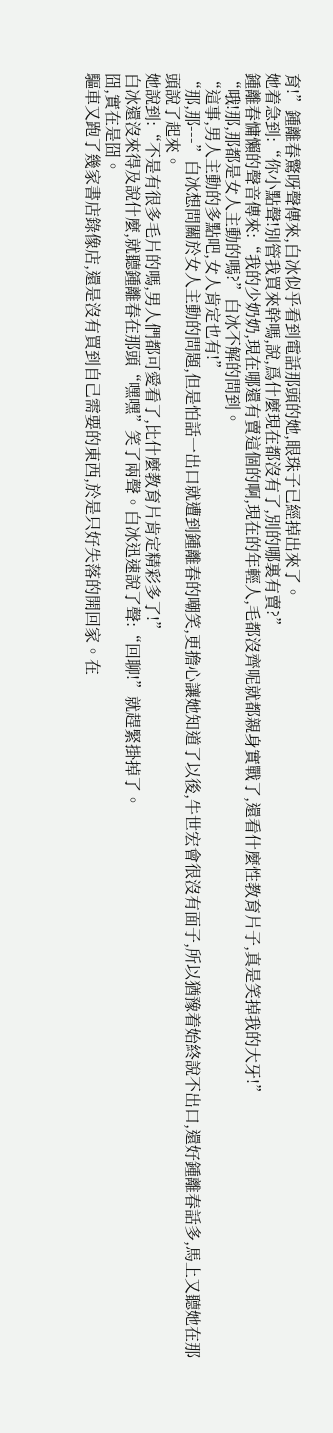育!”鍾離春驚呀聲傳來,白冰似乎看到電話那頭的她,眼珠子已經掉出來了。
她着急到:“你小點聲!別管我買來幹嗎,說,爲什麼現在都沒有了,別的哪裏有賣?”
鍾離春慵懶的聲音傳來:“我的少奶奶,現在哪還有賣這個的啊,現在的年輕人,毛都沒齊呢就都親身實戰了,還看什麼性教育片子,真是笑掉我的大牙!”
“哦!那,那都是女人主動的嗎?”白冰不解的問到。
“這事,男人主動的多點吧,女人肯定也有!”
“那,那---”白冰想問關於女人主動的問題,但是怕話一出口就遭到鍾離春的嘲笑,更擔心讓她知道了以後,牛世宏會很沒有面子,所以猶豫着始終說不出口,還好鍾離春話多,馬上又聽她在那頭說了起來。
她說到:“不是有很多毛片的嗎,男人們都可愛看了,比什麼教育片肯定精彩多了!”
白冰還沒來得及說什麼,就聽鍾離春在那頭“嘿嘿”笑了兩聲。白冰迅速說了聲:“回聊!”就趕緊掛掉了。
囧,實在是囧。
驅車又跑了幾家書店錄像店,還是沒有買到自己需要的東西,於是只好失落的開回家。在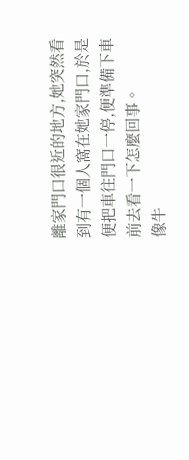離家門口很近的地方,她突然看到有一個人窩在她家門口,於是便把車往門口一停,便準備下車前去看一下怎麼回事。
像牛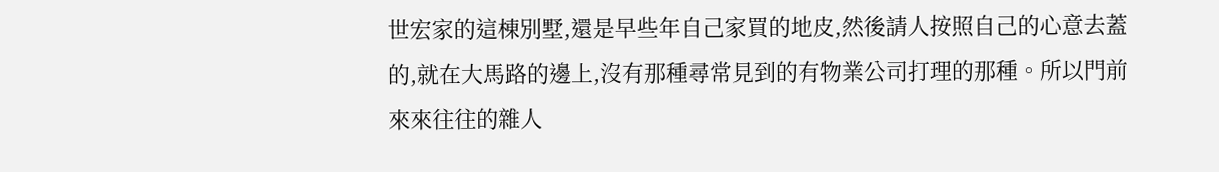世宏家的這棟別墅,還是早些年自己家買的地皮,然後請人按照自己的心意去蓋的,就在大馬路的邊上,沒有那種尋常見到的有物業公司打理的那種。所以門前來來往往的雜人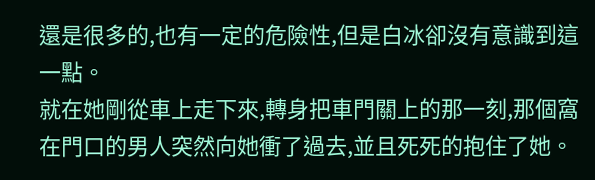還是很多的,也有一定的危險性,但是白冰卻沒有意識到這一點。
就在她剛從車上走下來,轉身把車門關上的那一刻,那個窩在門口的男人突然向她衝了過去,並且死死的抱住了她。